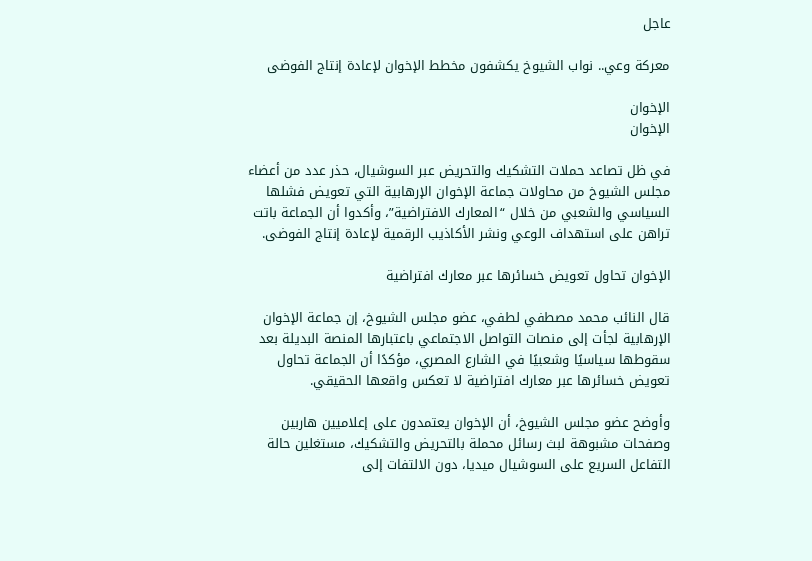عاجل

معركة وعي.. نواب الشيوخ يكشفون مخطط الإخوان لإعادة إنتاج الفوضى

الإخوان
الإخوان

في ظل تصاعد حملات التشكيك والتحريض عبر السوشيال، حذر عدد من أعضاء مجلس الشيوخ من محاولات جماعة الإخوان الإرهابية التي تعويض فشلها السياسي والشعبي من خلال “المعارك الافتراضية”، وأكدوا أن الجماعة باتت تراهن على استهداف الوعي ونشر الأكاذيب الرقمية لإعادة إنتاج الفوضى.

الإخوان تحاول تعويض خسائرها عبر معارك افتراضية

قال النائب محمد مصطفي لطفي، عضو مجلس الشيوخ، إن جماعة الإخوان الإرهابية لجأت إلى منصات التواصل الاجتماعي باعتبارها المنصة البديلة بعد سقوطها سياسيًا وشعبيًا في الشارع المصري، مؤكدًا أن الجماعة تحاول تعويض خسائرها عبر معارك افتراضية لا تعكس واقعها الحقيقي.

وأوضح عضو مجلس الشيوخ، أن الإخوان يعتمدون على إعلاميين هاربين وصفحات مشبوهة لبث رسائل محملة بالتحريض والتشكيك، مستغلين حالة التفاعل السريع على السوشيال ميديا، دون الالتفات إلى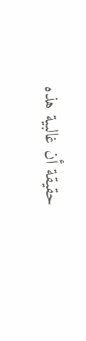حقيقة أن غالبية هذه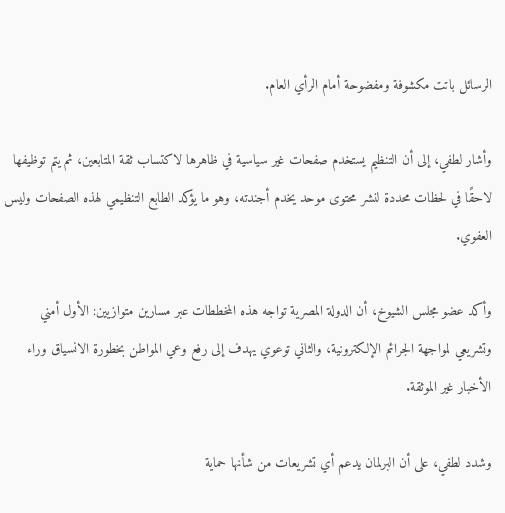الرسائل باتت مكشوفة ومفضوحة أمام الرأي العام.

وأشار لطفي، إلى أن التنظيم يستخدم صفحات غير سياسية في ظاهرها لاكتساب ثقة المتابعين، ثم يتم توظيفها لاحقًا في لحظات محددة لنشر محتوى موحد يخدم أجندته، وهو ما يؤكد الطابع التنظيمي لهذه الصفحات وليس العفوي.

وأكد عضو مجلس الشيوخ، أن الدولة المصرية تواجه هذه المخططات عبر مسارين متوازيين: الأول أمني وتشريعي لمواجهة الجرائم الإلكترونية، والثاني توعوي يهدف إلى رفع وعي المواطن بخطورة الانسياق وراء الأخبار غير الموثقة.

وشدد لطفي، على أن البرلمان يدعم أي تشريعات من شأنها حماية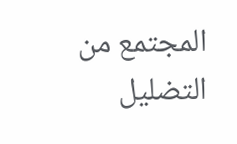المجتمع من التضليل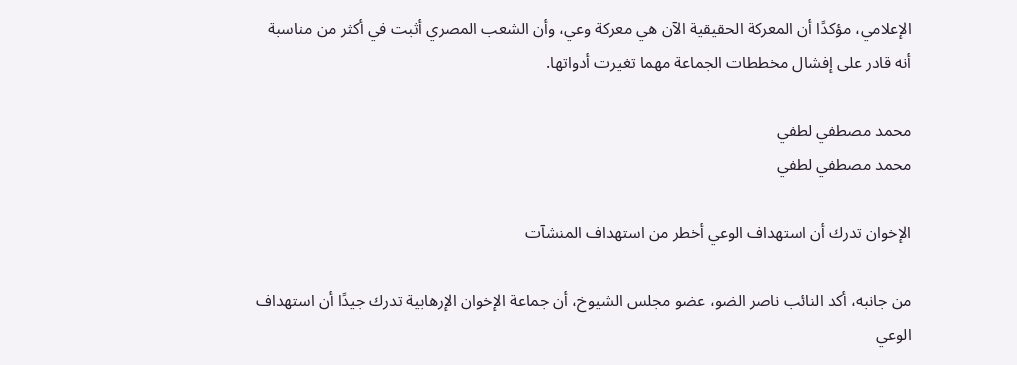الإعلامي، مؤكدًا أن المعركة الحقيقية الآن هي معركة وعي، وأن الشعب المصري أثبت في أكثر من مناسبة أنه قادر على إفشال مخططات الجماعة مهما تغيرت أدواتها.

محمد مصطفي لطفي
محمد مصطفي لطفي

الإخوان تدرك أن استهداف الوعي أخطر من استهداف المنشآت

من جانبه، أكد النائب ناصر الضو، عضو مجلس الشيوخ، أن جماعة الإخوان الإرهابية تدرك جيدًا أن استهداف الوعي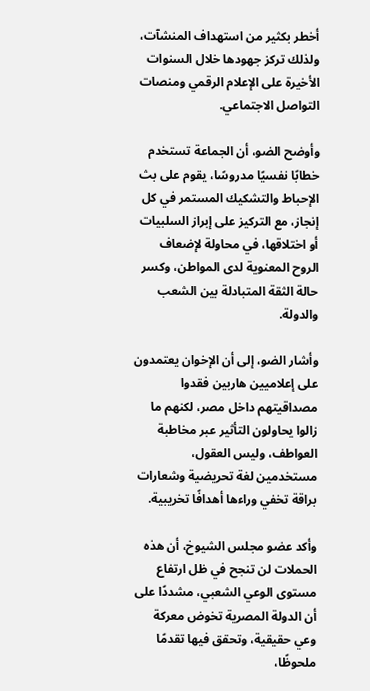أخطر بكثير من استهداف المنشآت، ولذلك تركز جهودها خلال السنوات الأخيرة على الإعلام الرقمي ومنصات التواصل الاجتماعي.

وأوضح الضو، أن الجماعة تستخدم خطابًا نفسيًا مدروسًا، يقوم على بث الإحباط والتشكيك المستمر في كل إنجاز، مع التركيز على إبراز السلبيات أو اختلاقها، في محاولة لإضعاف الروح المعنوية لدى المواطن، وكسر حالة الثقة المتبادلة بين الشعب والدولة.

وأشار الضو، إلى أن الإخوان يعتمدون على إعلاميين هاربين فقدوا مصداقيتهم داخل مصر، لكنهم ما زالوا يحاولون التأثير عبر مخاطبة العواطف، وليس العقول، مستخدمين لغة تحريضية وشعارات براقة تخفي وراءها أهدافًا تخريبية.

وأكد عضو مجلس الشيوخ، أن هذه الحملات لن تنجح في ظل ارتفاع مستوى الوعي الشعبي، مشددًا على أن الدولة المصرية تخوض معركة وعي حقيقية، وتحقق فيها تقدمًا ملحوظًا،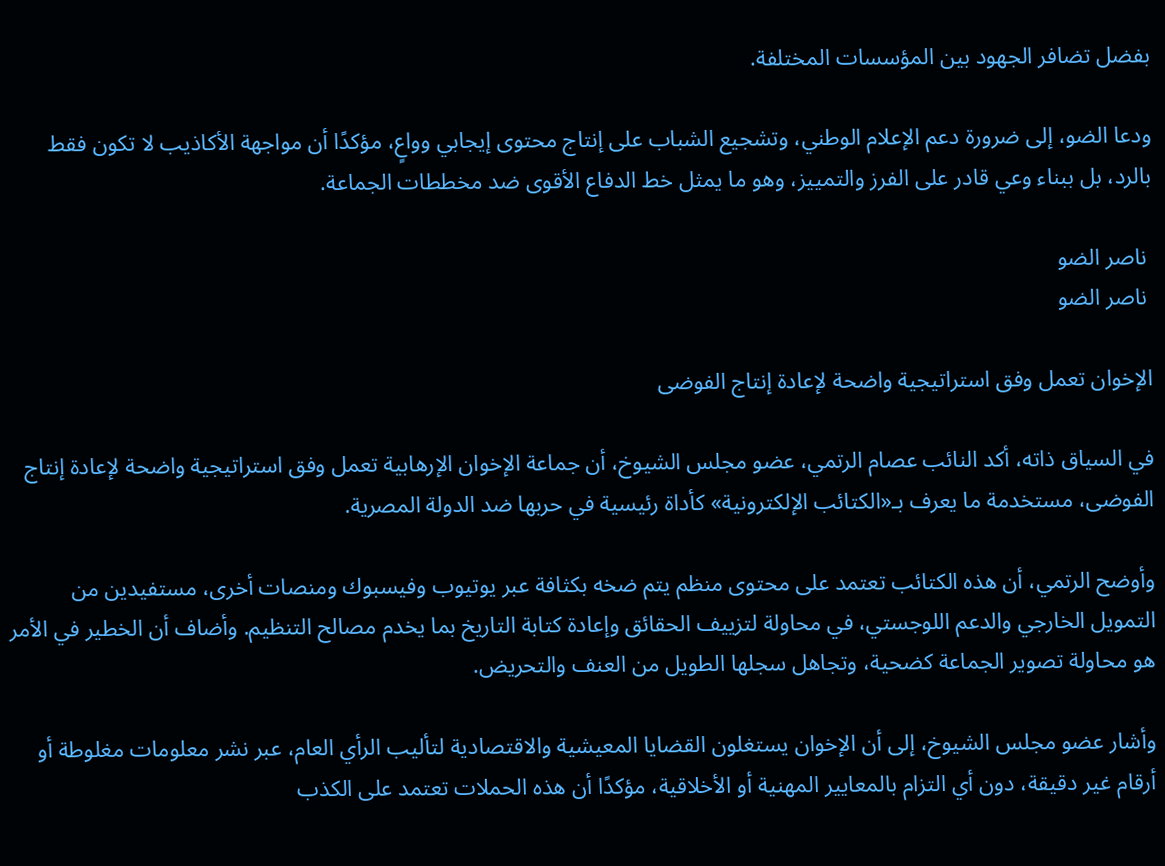بفضل تضافر الجهود بين المؤسسات المختلفة.

ودعا الضو، إلى ضرورة دعم الإعلام الوطني، وتشجيع الشباب على إنتاج محتوى إيجابي وواعٍ، مؤكدًا أن مواجهة الأكاذيب لا تكون فقط بالرد، بل ببناء وعي قادر على الفرز والتمييز، وهو ما يمثل خط الدفاع الأقوى ضد مخططات الجماعة.

 ناصر الضو
 ناصر الضو

الإخوان تعمل وفق استراتيجية واضحة لإعادة إنتاج الفوضى

في السياق ذاته، أكد النائب عصام الرتمي، عضو مجلس الشيوخ، أن جماعة الإخوان الإرهابية تعمل وفق استراتيجية واضحة لإعادة إنتاج الفوضى، مستخدمة ما يعرف بـ«الكتائب الإلكترونية» كأداة رئيسية في حربها ضد الدولة المصرية.

وأوضح الرتمي، أن هذه الكتائب تعتمد على محتوى منظم يتم ضخه بكثافة عبر يوتيوب وفيسبوك ومنصات أخرى، مستفيدين من التمويل الخارجي والدعم اللوجستي، في محاولة لتزييف الحقائق وإعادة كتابة التاريخ بما يخدم مصالح التنظيم. وأضاف أن الخطير في الأمر هو محاولة تصوير الجماعة كضحية، وتجاهل سجلها الطويل من العنف والتحريض.

وأشار عضو مجلس الشيوخ، إلى أن الإخوان يستغلون القضايا المعيشية والاقتصادية لتأليب الرأي العام، عبر نشر معلومات مغلوطة أو أرقام غير دقيقة، دون أي التزام بالمعايير المهنية أو الأخلاقية، مؤكدًا أن هذه الحملات تعتمد على الكذب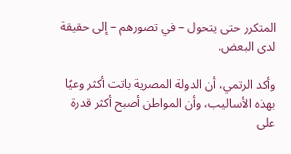المتكرر حتى يتحول – في تصورهم – إلى حقيقة لدى البعض.

وأكد الرتمي، أن الدولة المصرية باتت أكثر وعيًا بهذه الأساليب، وأن المواطن أصبح أكثر قدرة على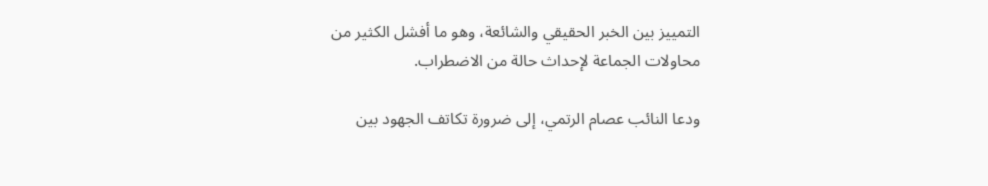التمييز بين الخبر الحقيقي والشائعة، وهو ما أفشل الكثير من محاولات الجماعة لإحداث حالة من الاضطراب.

ودعا النائب عصام الرتمي، إلى ضرورة تكاتف الجهود بين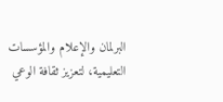البرلمان والإعلام والمؤسسات التعليمية، لتعزيز ثقافة الوعي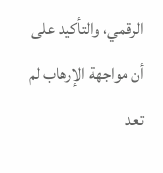الرقمي، والتأكيد على أن مواجهة الإرهاب لم تعد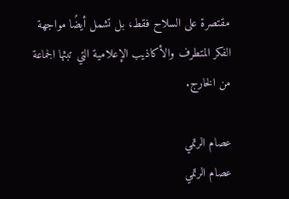مقتصرة على السلاح فقط، بل تشمل أيضًا مواجهة الفكر المتطرف والأكاذيب الإعلامية التي تبثها الجماعة من الخارج.

عصام الرتمي
عصام الرتمي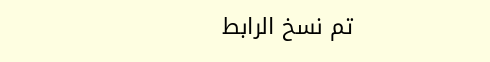تم نسخ الرابط